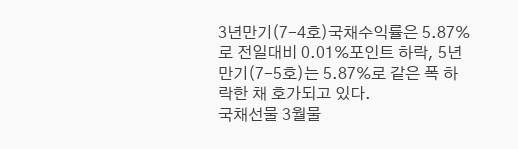3년만기(7-4호)국채수익률은 5.87%로 전일대비 0.01%포인트 하락, 5년만기(7-5호)는 5.87%로 같은 폭 하락한 채 호가되고 있다.
국채선물 3월물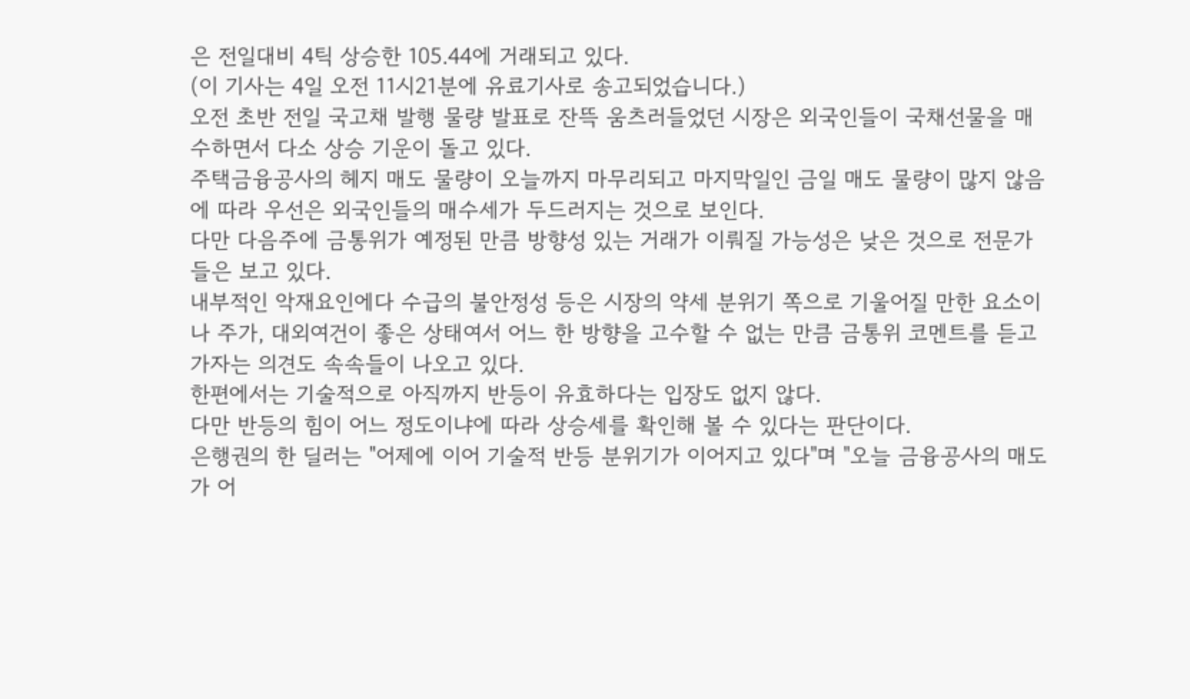은 전일대비 4틱 상승한 105.44에 거래되고 있다.
(이 기사는 4일 오전 11시21분에 유료기사로 송고되었습니다.)
오전 초반 전일 국고채 발행 물량 발표로 잔뜩 움츠러들었던 시장은 외국인들이 국채선물을 매수하면서 다소 상승 기운이 돌고 있다.
주택금융공사의 헤지 매도 물량이 오늘까지 마무리되고 마지막일인 금일 매도 물량이 많지 않음에 따라 우선은 외국인들의 매수세가 두드러지는 것으로 보인다.
다만 다음주에 금통위가 예정된 만큼 방향성 있는 거래가 이뤄질 가능성은 낮은 것으로 전문가들은 보고 있다.
내부적인 악재요인에다 수급의 불안정성 등은 시장의 약세 분위기 쪽으로 기울어질 만한 요소이나 주가, 대외여건이 좋은 상태여서 어느 한 방향을 고수할 수 없는 만큼 금통위 코멘트를 듣고 가자는 의견도 속속들이 나오고 있다.
한편에서는 기술적으로 아직까지 반등이 유효하다는 입장도 없지 않다.
다만 반등의 힘이 어느 정도이냐에 따라 상승세를 확인해 볼 수 있다는 판단이다.
은행권의 한 딜러는 "어제에 이어 기술적 반등 분위기가 이어지고 있다"며 "오늘 금융공사의 매도가 어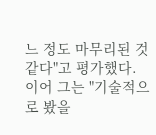느 정도 마무리된 것 같다"고 평가했다.
이어 그는 "기술적으로 봤을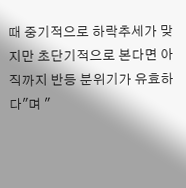때 중기적으로 하락추세가 맞지만 초단기적으로 본다면 아직까지 반등 분위기가 유효하다"며 "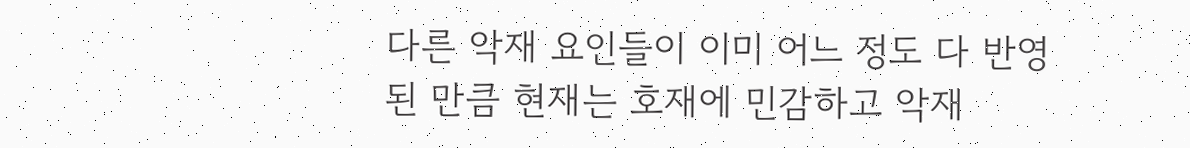다른 악재 요인들이 이미 어느 정도 다 반영된 만큼 현재는 호재에 민감하고 악재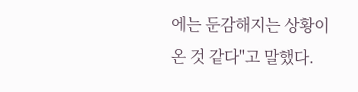에는 둔감해지는 상황이 온 것 같다"고 말했다.